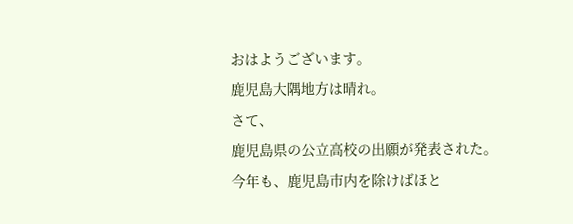おはようございます。
鹿児島大隅地方は晴れ。
さて、
鹿児島県の公立高校の出願が発表された。
今年も、鹿児島市内を除けばほと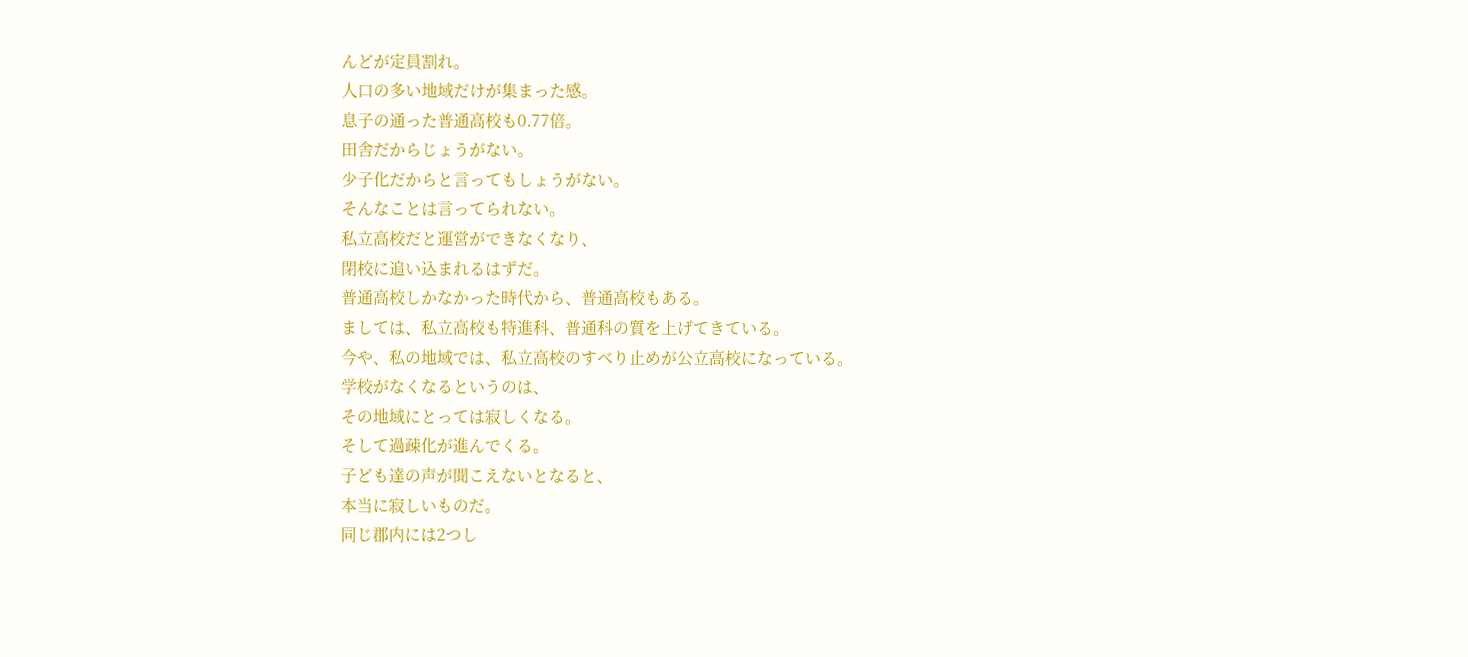んどが定員割れ。
人口の多い地域だけが集まった感。
息子の通った普通高校も0.77倍。
田舎だからじょうがない。
少子化だからと言ってもしょうがない。
そんなことは言ってられない。
私立高校だと運営ができなくなり、
閉校に追い込まれるはずだ。
普通高校しかなかった時代から、普通高校もある。
ましては、私立高校も特進科、普通科の質を上げてきている。
今や、私の地域では、私立高校のすべり止めが公立高校になっている。
学校がなくなるというのは、
その地域にとっては寂しくなる。
そして過疎化が進んでくる。
子ども達の声が聞こえないとなると、
本当に寂しいものだ。
同じ郡内には2つし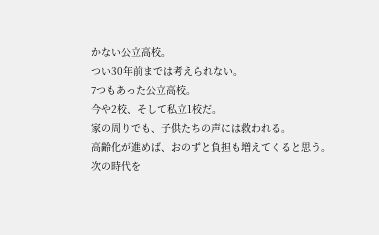かない公立高校。
つい30年前までは考えられない。
7つもあった公立高校。
今や2校、そして私立1校だ。
家の周りでも、子供たちの声には救われる。
高齢化が進めば、おのずと負担も増えてくると思う。
次の時代を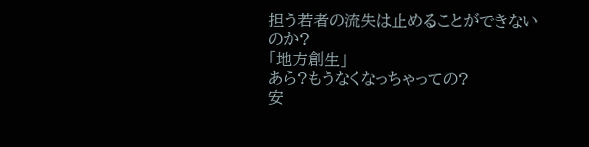担う若者の流失は止めることができないのか?
「地方創生」
あら?もうなくなっちゃっての?
安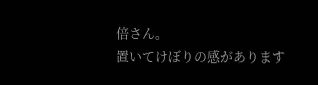倍さん。
置いてけぼりの感があります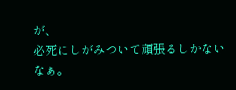が、
必死にしがみついて頑張るしかないなぁ。